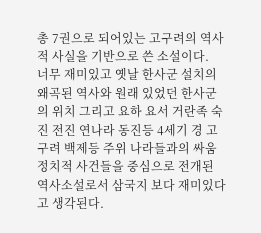총 7권으로 되어있는 고구려의 역사적 사실을 기반으로 쓴 소설이다.
너무 재미있고 옛날 한사군 설치의 왜곡된 역사와 원래 있었던 한사군의 위치 그리고 요하 요서 거란족 숙진 전진 연나라 동진등 4세기 경 고구려 백제등 주위 나라들과의 싸움 정치적 사건들을 중심으로 전개된 역사소설로서 삼국지 보다 재미있다고 생각된다.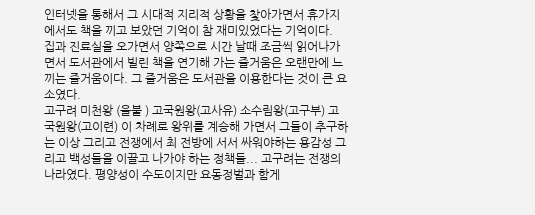인터넷을 통해서 그 시대적 지리적 상황을 찿아가면서 휴가지에서도 책을 끼고 보았던 기억이 참 재미있었다는 기억이다.
집과 진료실을 오가면서 양쪽으로 시간 날때 조금씩 읽어나가면서 도서관에서 빌린 책을 연기해 가는 즐거움은 오랜만에 느끼는 즐거움이다. 그 즐거움은 도서관을 이용한다는 것이 큰 요소였다.
고구려 미천왕 (을불 ) 고국원왕(고사유) 소수림왕(고구부) 고국원왕(고이련) 이 차례로 왕위를 계승해 가면서 그들이 추구하는 이상 그리고 전쟁에서 최 전방에 서서 싸워야하는 용감성 그리고 백성들을 이끌고 나가야 하는 정책들... 고구려는 전쟁의 나라였다. 평양성이 수도이지만 요동정벌과 함게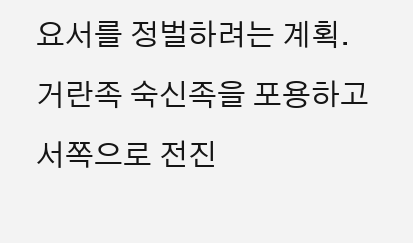요서를 정벌하려는 계획. 거란족 숙신족을 포용하고 서쪽으로 전진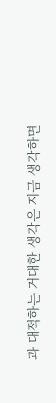과 대적하는 거대한 생각은 지금 생각하면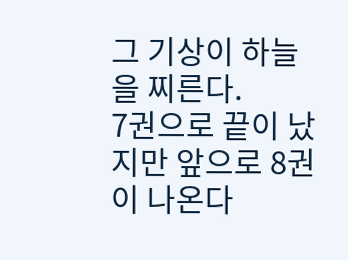그 기상이 하늘을 찌른다.
7권으로 끝이 났지만 앞으로 8권이 나온다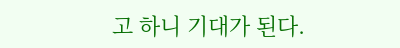고 하니 기대가 된다.